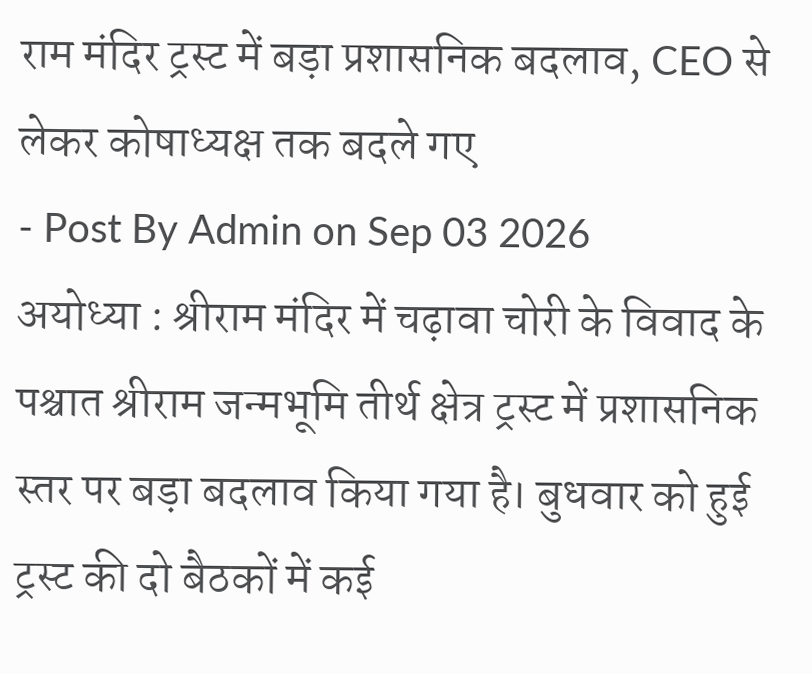राम मंदिर ट्रस्ट में बड़ा प्रशासनिक बदलाव, CEO से लेकर कोषाध्यक्ष तक बदले गए
- Post By Admin on Sep 03 2026
अयोध्या : श्रीराम मंदिर में चढ़ावा चोरी के विवाद के पश्चात श्रीराम जन्मभूमि तीर्थ क्षेत्र ट्रस्ट में प्रशासनिक स्तर पर बड़ा बदलाव किया गया है। बुधवार को हुई ट्रस्ट की दो बैठकों में कई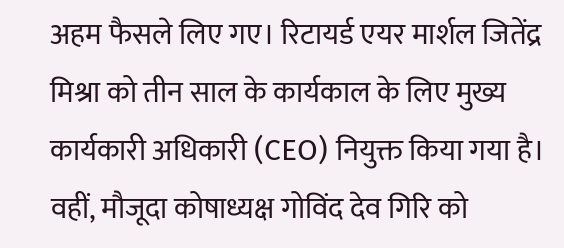अहम फैसले लिए गए। रिटायर्ड एयर मार्शल जितेंद्र मिश्रा को तीन साल के कार्यकाल के लिए मुख्य कार्यकारी अधिकारी (CEO) नियुक्त किया गया है। वहीं, मौजूदा कोषाध्यक्ष गोविंद देव गिरि को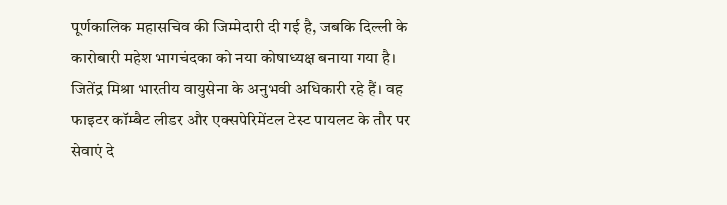पूर्णकालिक महासचिव की जिम्मेदारी दी गई है, जबकि दिल्ली के कारोबारी महेश भागचंदका को नया कोषाध्यक्ष बनाया गया है।
जितेंद्र मिश्रा भारतीय वायुसेना के अनुभवी अधिकारी रहे हैं। वह फाइटर कॉम्बैट लीडर और एक्सपेरिमेंटल टेस्ट पायलट के तौर पर सेवाएं दे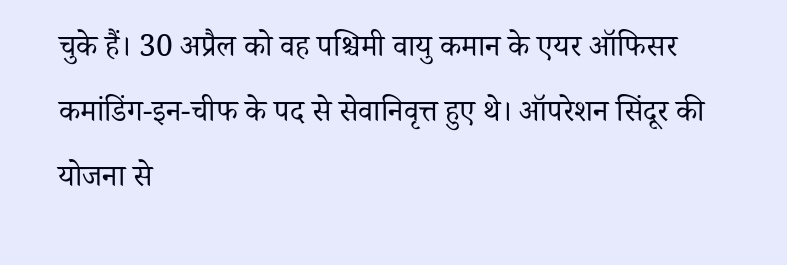चुके हैं। 30 अप्रैल को वह पश्चिमी वायु कमान के एयर ऑफिसर कमांडिंग-इन-चीफ के पद से सेवानिवृत्त हुए थे। ऑपरेशन सिंदूर की योजना से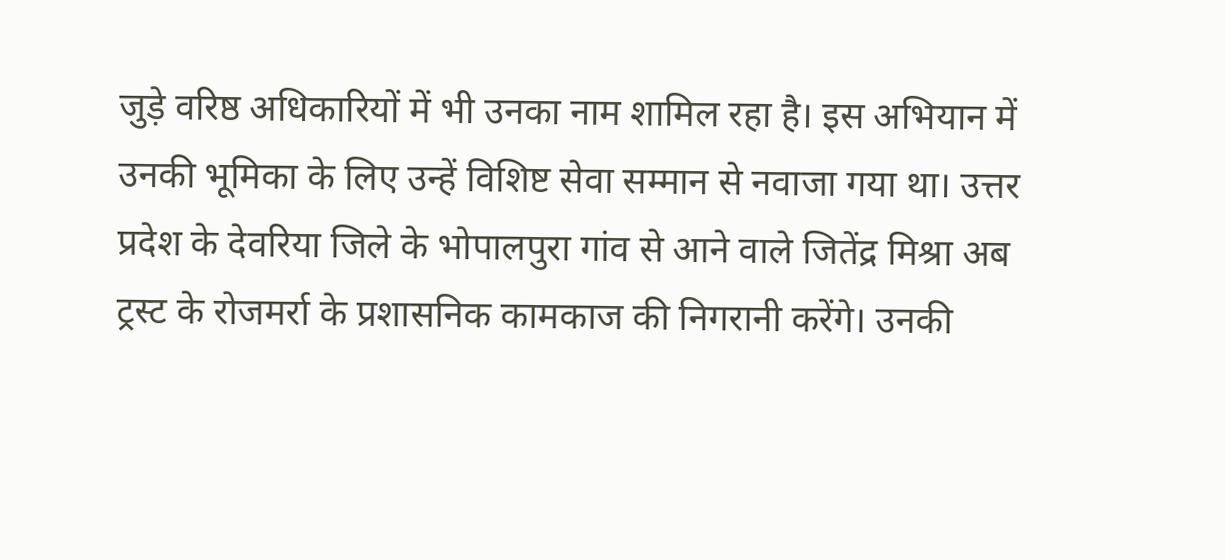जुड़े वरिष्ठ अधिकारियों में भी उनका नाम शामिल रहा है। इस अभियान में उनकी भूमिका के लिए उन्हें विशिष्ट सेवा सम्मान से नवाजा गया था। उत्तर प्रदेश के देवरिया जिले के भोपालपुरा गांव से आने वाले जितेंद्र मिश्रा अब ट्रस्ट के रोजमर्रा के प्रशासनिक कामकाज की निगरानी करेंगे। उनकी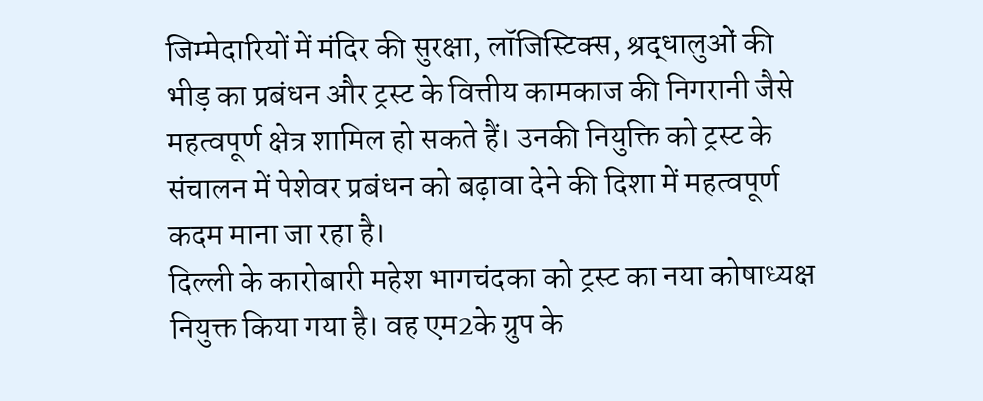जिम्मेदारियों में मंदिर की सुरक्षा, लॉजिस्टिक्स, श्रद्धालुओं की भीड़ का प्रबंधन और ट्रस्ट के वित्तीय कामकाज की निगरानी जैसे महत्वपूर्ण क्षेत्र शामिल हो सकते हैं। उनकी नियुक्ति को ट्रस्ट के संचालन में पेशेवर प्रबंधन को बढ़ावा देने की दिशा में महत्वपूर्ण कदम माना जा रहा है।
दिल्ली के कारोबारी महेश भागचंदका को ट्रस्ट का नया कोषाध्यक्ष नियुक्त किया गया है। वह एम2के ग्रुप के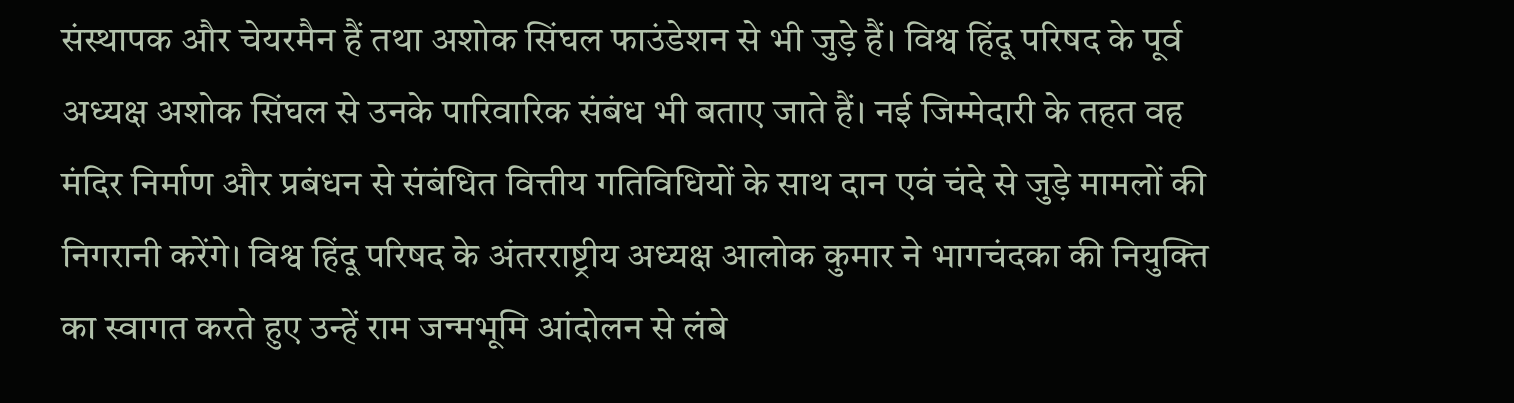संस्थापक और चेयरमैन हैं तथा अशोक सिंघल फाउंडेशन से भी जुड़े हैं। विश्व हिंदू परिषद के पूर्व अध्यक्ष अशोक सिंघल से उनके पारिवारिक संबंध भी बताए जाते हैं। नई जिम्मेदारी के तहत वह मंदिर निर्माण और प्रबंधन से संबंधित वित्तीय गतिविधियों के साथ दान एवं चंदे से जुड़े मामलों की निगरानी करेंगे। विश्व हिंदू परिषद के अंतरराष्ट्रीय अध्यक्ष आलोक कुमार ने भागचंदका की नियुक्ति का स्वागत करते हुए उन्हें राम जन्मभूमि आंदोलन से लंबे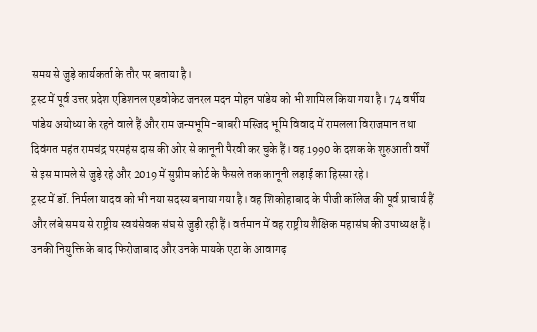समय से जुड़े कार्यकर्ता के तौर पर बताया है।
ट्रस्ट में पूर्व उत्तर प्रदेश एडिशनल एडवोकेट जनरल मदन मोहन पांडेय को भी शामिल किया गया है। 74 वर्षीय पांडेय अयोध्या के रहने वाले हैं और राम जन्मभूमि-बाबरी मस्जिद भूमि विवाद में रामलला विराजमान तथा दिवंगत महंत रामचंद्र परमहंस दास की ओर से कानूनी पैरवी कर चुके हैं। वह 1990 के दशक के शुरुआती वर्षों से इस मामले से जुड़े रहे और 2019 में सुप्रीम कोर्ट के फैसले तक कानूनी लड़ाई का हिस्सा रहे।
ट्रस्ट में डॉ. निर्मला यादव को भी नया सदस्य बनाया गया है। वह शिकोहाबाद के पीजी कॉलेज की पूर्व प्राचार्य हैं और लंबे समय से राष्ट्रीय स्वयंसेवक संघ से जुड़ी रही हैं। वर्तमान में वह राष्ट्रीय शैक्षिक महासंघ की उपाध्यक्ष हैं। उनकी नियुक्ति के बाद फिरोजाबाद और उनके मायके एटा के आवागढ़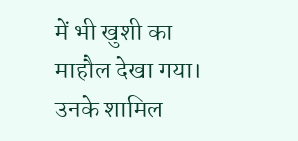में भी खुशी का माहौल देखा गया। उनके शामिल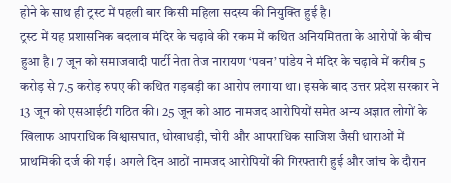होने के साथ ही ट्रस्ट में पहली बार किसी महिला सदस्य की नियुक्ति हुई है।
ट्रस्ट में यह प्रशासनिक बदलाव मंदिर के चढ़ावे की रकम में कथित अनियमितता के आरोपों के बीच हुआ है। 7 जून को समाजवादी पार्टी नेता तेज नारायण ‘पवन’ पांडेय ने मंदिर के चढ़ावे में करीब 5 करोड़ से 7.5 करोड़ रुपए की कथित गड़बड़ी का आरोप लगाया था। इसके बाद उत्तर प्रदेश सरकार ने 13 जून को एसआईटी गठित की। 25 जून को आठ नामजद आरोपियों समेत अन्य अज्ञात लोगों के खिलाफ आपराधिक विश्वासघात, धोखाधड़ी, चोरी और आपराधिक साजिश जैसी धाराओं में प्राथमिकी दर्ज की गई। अगले दिन आठों नामजद आरोपियों की गिरफ्तारी हुई और जांच के दौरान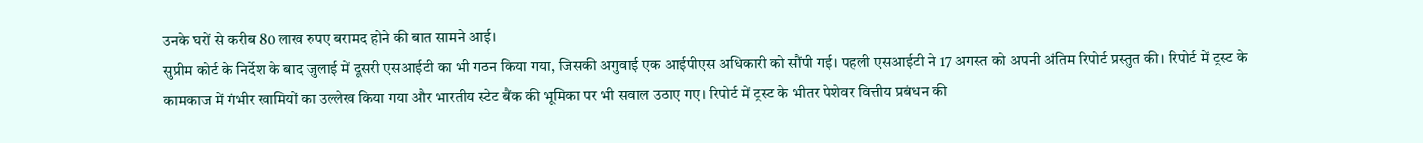उनके घरों से करीब 80 लाख रुपए बरामद होने की बात सामने आई।
सुप्रीम कोर्ट के निर्देश के बाद जुलाई में दूसरी एसआईटी का भी गठन किया गया, जिसकी अगुवाई एक आईपीएस अधिकारी को सौंपी गई। पहली एसआईटी ने 17 अगस्त को अपनी अंतिम रिपोर्ट प्रस्तुत की। रिपोर्ट में ट्रस्ट के कामकाज में गंभीर खामियों का उल्लेख किया गया और भारतीय स्टेट बैंक की भूमिका पर भी सवाल उठाए गए। रिपोर्ट में ट्रस्ट के भीतर पेशेवर वित्तीय प्रबंधन की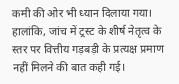कमी की ओर भी ध्यान दिलाया गया। हालांकि, जांच में ट्रस्ट के शीर्ष नेतृत्व के स्तर पर वित्तीय गड़बड़ी के प्रत्यक्ष प्रमाण नहीं मिलने की बात कही गई।